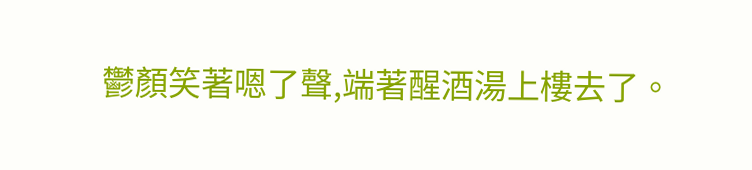鬱顏笑著嗯了聲,端著醒酒湯上樓去了。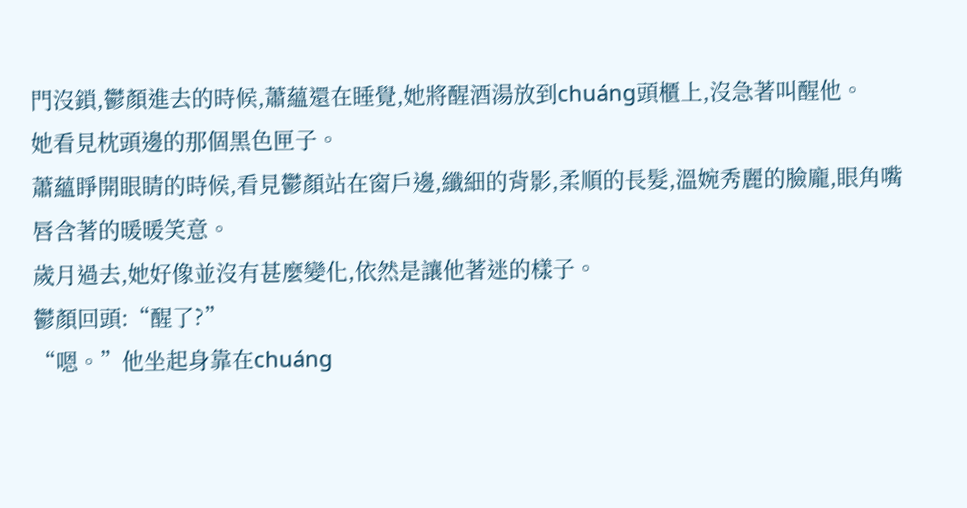門沒鎖,鬱顏進去的時候,蕭蘊還在睡覺,她將醒酒湯放到chuáng頭櫃上,沒急著叫醒他。
她看見枕頭邊的那個黑色匣子。
蕭蘊睜開眼睛的時候,看見鬱顏站在窗戶邊,纖細的背影,柔順的長髮,溫婉秀麗的臉龐,眼角嘴唇含著的暖暖笑意。
歲月過去,她好像並沒有甚麼變化,依然是讓他著迷的樣子。
鬱顏回頭:“醒了?”
“嗯。”他坐起身靠在chuáng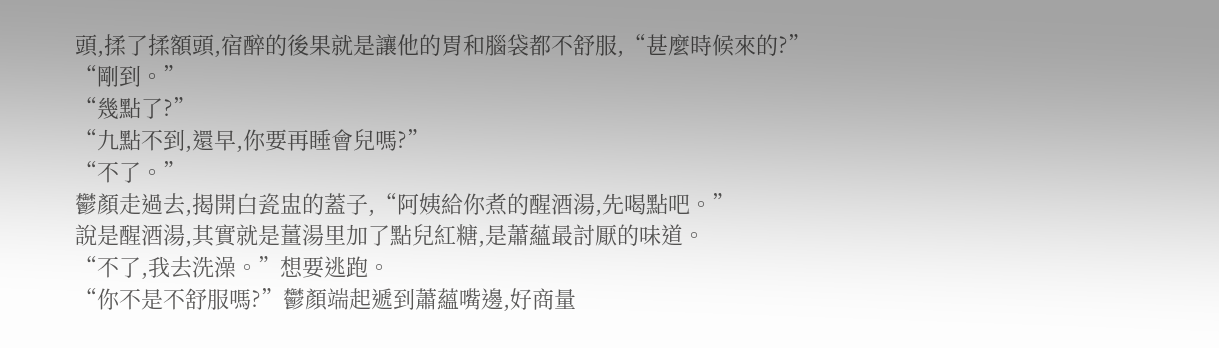頭,揉了揉額頭,宿醉的後果就是讓他的胃和腦袋都不舒服,“甚麼時候來的?”
“剛到。”
“幾點了?”
“九點不到,還早,你要再睡會兒嗎?”
“不了。”
鬱顏走過去,揭開白瓷盅的蓋子,“阿姨給你煮的醒酒湯,先喝點吧。”
說是醒酒湯,其實就是薑湯里加了點兒紅糖,是蕭蘊最討厭的味道。
“不了,我去洗澡。”想要逃跑。
“你不是不舒服嗎?”鬱顏端起遞到蕭蘊嘴邊,好商量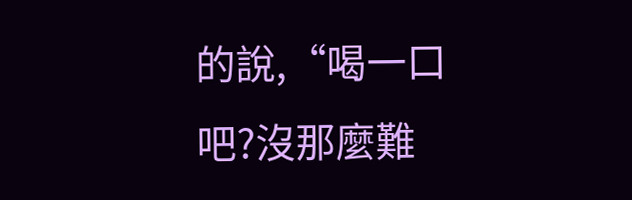的說,“喝一口吧?沒那麼難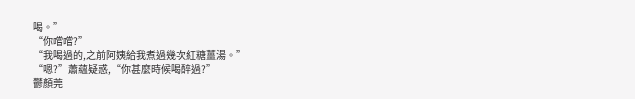喝。”
“你嚐嚐?”
“我喝過的,之前阿姨給我煮過幾次紅糖薑湯。”
“嗯?”蕭蘊疑惑,“你甚麼時候喝醉過?”
鬱顏莞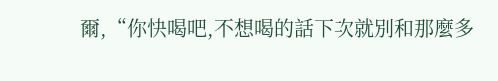爾,“你快喝吧,不想喝的話下次就別和那麼多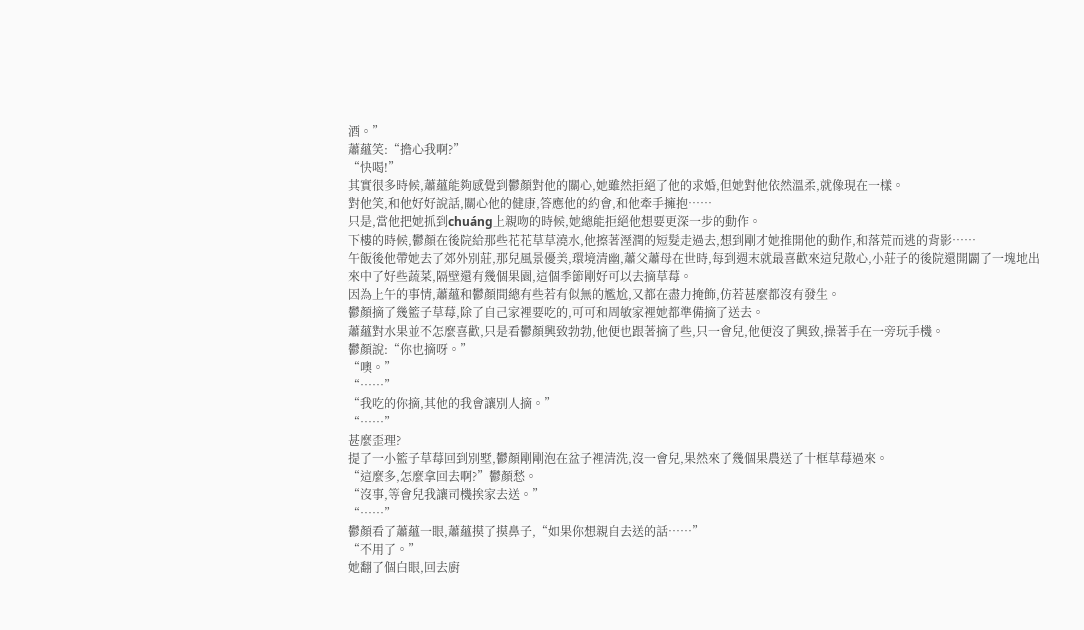酒。”
蕭蘊笑:“擔心我啊?”
“快喝!”
其實很多時候,蕭蘊能夠感覺到鬱顏對他的關心,她雖然拒絕了他的求婚,但她對他依然溫柔,就像現在一樣。
對他笑,和他好好說話,關心他的健康,答應他的約會,和他牽手擁抱……
只是,當他把她抓到chuáng上親吻的時候,她總能拒絕他想要更深一步的動作。
下樓的時候,鬱顏在後院給那些花花草草澆水,他擦著溼潤的短髮走過去,想到剛才她推開他的動作,和落荒而逃的背影……
午飯後他帶她去了郊外別莊,那兒風景優美,環境清幽,蕭父蕭母在世時,每到週末就最喜歡來這兒散心,小莊子的後院還開闢了一塊地出來中了好些蔬菜,隔壁還有幾個果園,這個季節剛好可以去摘草莓。
因為上午的事情,蕭蘊和鬱顏間總有些若有似無的尷尬,又都在盡力掩飾,仿若甚麼都沒有發生。
鬱顏摘了幾籃子草莓,除了自己家裡要吃的,可可和周敏家裡她都準備摘了送去。
蕭蘊對水果並不怎麼喜歡,只是看鬱顏興致勃勃,他便也跟著摘了些,只一會兒,他便沒了興致,操著手在一旁玩手機。
鬱顏說:“你也摘呀。”
“噢。”
“……”
“我吃的你摘,其他的我會讓別人摘。”
“……”
甚麼歪理?
提了一小籃子草莓回到別墅,鬱顏剛剛泡在盆子裡清洗,沒一會兒,果然來了幾個果農送了十框草莓過來。
“這麼多,怎麼拿回去啊?”鬱顏愁。
“沒事,等會兒我讓司機挨家去送。”
“……”
鬱顏看了蕭蘊一眼,蕭蘊摸了摸鼻子,“如果你想親自去送的話……”
“不用了。”
她翻了個白眼,回去廚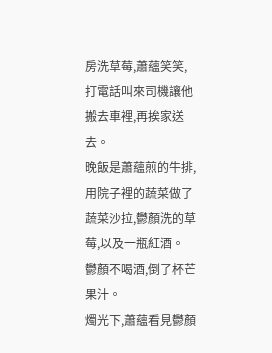房洗草莓,蕭蘊笑笑,打電話叫來司機讓他搬去車裡,再挨家送去。
晚飯是蕭蘊煎的牛排,用院子裡的蔬菜做了蔬菜沙拉,鬱顏洗的草莓,以及一瓶紅酒。
鬱顏不喝酒,倒了杯芒果汁。
燭光下,蕭蘊看見鬱顏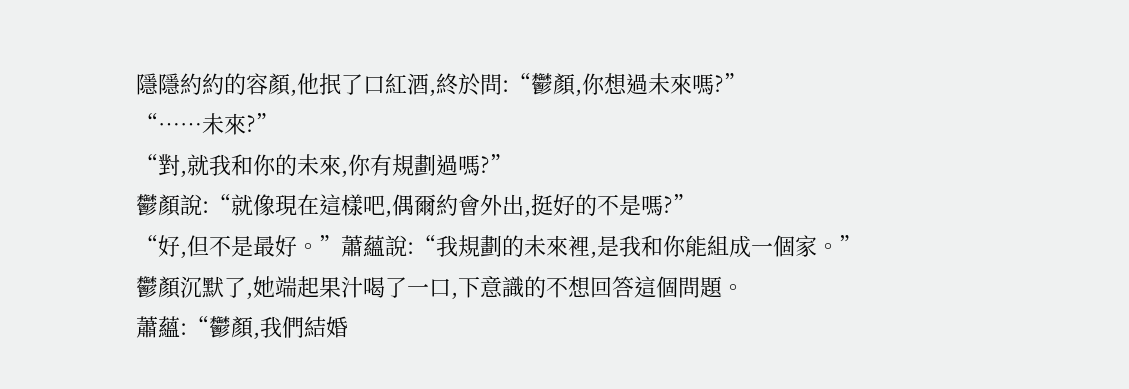隱隱約約的容顏,他抿了口紅酒,終於問:“鬱顏,你想過未來嗎?”
“……未來?”
“對,就我和你的未來,你有規劃過嗎?”
鬱顏說:“就像現在這樣吧,偶爾約會外出,挺好的不是嗎?”
“好,但不是最好。”蕭蘊說:“我規劃的未來裡,是我和你能組成一個家。”
鬱顏沉默了,她端起果汁喝了一口,下意識的不想回答這個問題。
蕭蘊:“鬱顏,我們結婚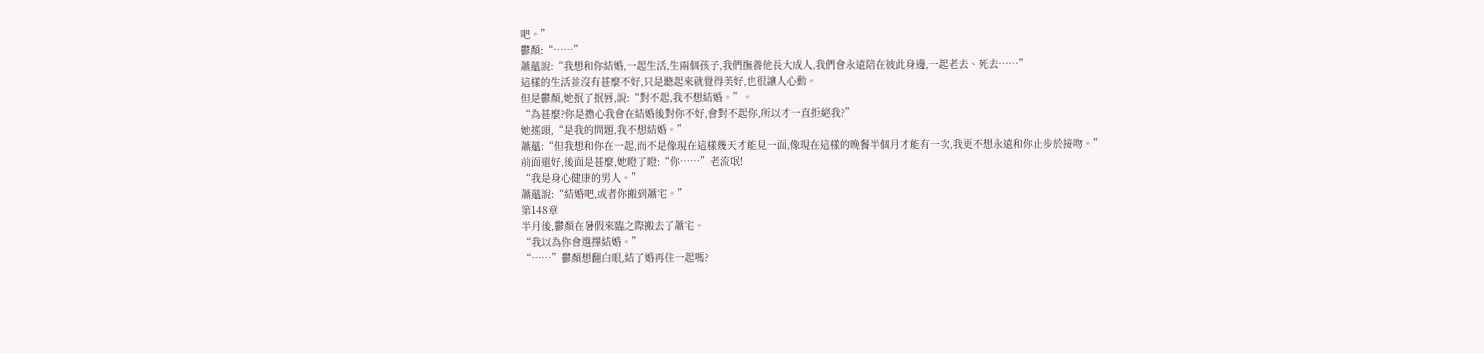吧。”
鬱顏:“……”
蕭蘊說:“我想和你結婚,一起生活,生兩個孩子,我們撫養他長大成人,我們會永遠陪在彼此身邊,一起老去、死去……”
這樣的生活並沒有甚麼不好,只是聽起來就覺得美好,也很讓人心動。
但是鬱顏,她抿了抿唇,說:“對不起,我不想結婚。”。
“為甚麼?你是擔心我會在結婚後對你不好,會對不起你,所以才一直拒絕我?”
她搖頭,“是我的問題,我不想結婚。”
蕭蘊:“但我想和你在一起,而不是像現在這樣幾天才能見一面,像現在這樣的晚餐半個月才能有一次,我更不想永遠和你止步於接吻。”
前面還好,後面是甚麼,她瞪了瞪:“你……”老流氓!
“我是身心健康的男人。”
蕭蘊說:“結婚吧,或者你搬到蕭宅。”
第148章
半月後,鬱顏在暑假來臨之際搬去了蕭宅。
“我以為你會選擇結婚。”
“……”鬱顏想翻白眼,結了婚再住一起嗎?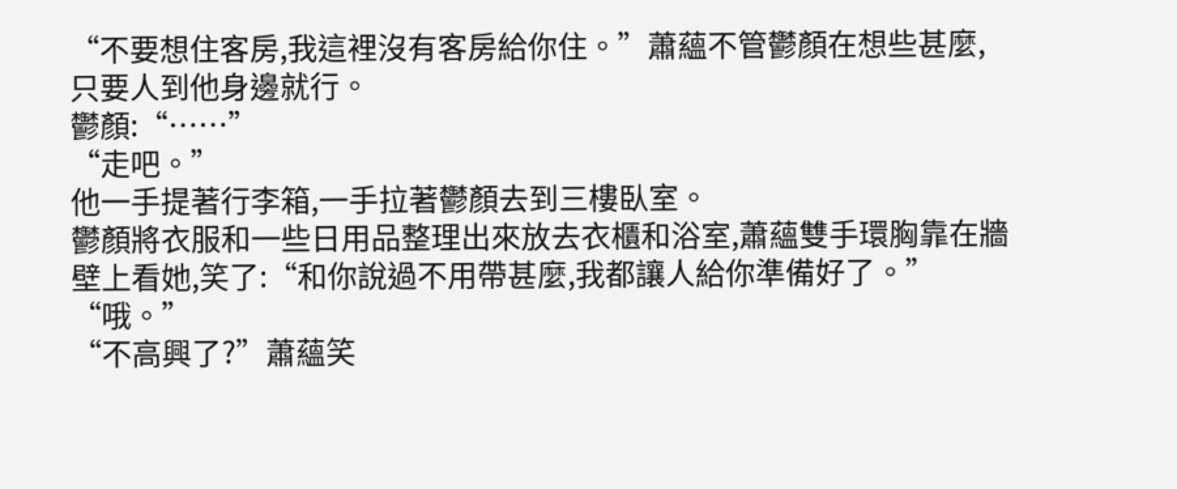“不要想住客房,我這裡沒有客房給你住。”蕭蘊不管鬱顏在想些甚麼,只要人到他身邊就行。
鬱顏:“……”
“走吧。”
他一手提著行李箱,一手拉著鬱顏去到三樓臥室。
鬱顏將衣服和一些日用品整理出來放去衣櫃和浴室,蕭蘊雙手環胸靠在牆壁上看她,笑了:“和你說過不用帶甚麼,我都讓人給你準備好了。”
“哦。”
“不高興了?”蕭蘊笑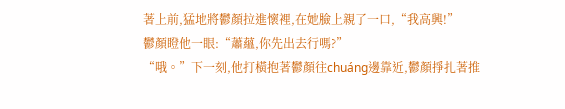著上前,猛地將鬱顏拉進懷裡,在她臉上親了一口,“我高興!”
鬱顏瞪他一眼:“蕭蘊,你先出去行嗎?”
“哦。”下一刻,他打橫抱著鬱顏往chuáng邊靠近,鬱顏掙扎著推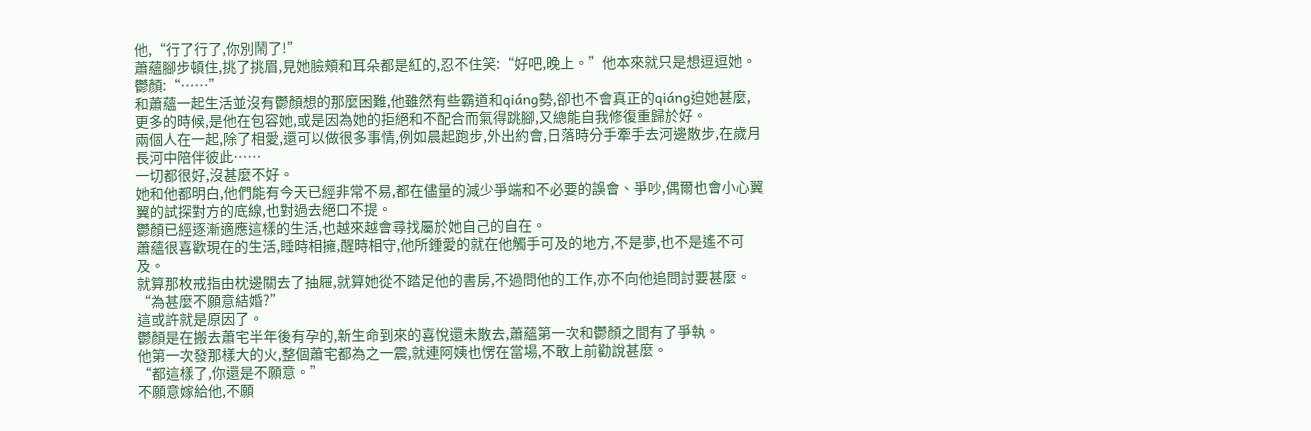他,“行了行了,你別鬧了!”
蕭蘊腳步頓住,挑了挑眉,見她臉頰和耳朵都是紅的,忍不住笑:“好吧,晚上。”他本來就只是想逗逗她。
鬱顏:“……”
和蕭蘊一起生活並沒有鬱顏想的那麼困難,他雖然有些霸道和qiáng勢,卻也不會真正的qiáng迫她甚麼,更多的時候,是他在包容她,或是因為她的拒絕和不配合而氣得跳腳,又總能自我修復重歸於好。
兩個人在一起,除了相愛,還可以做很多事情,例如晨起跑步,外出約會,日落時分手牽手去河邊散步,在歲月長河中陪伴彼此……
一切都很好,沒甚麼不好。
她和他都明白,他們能有今天已經非常不易,都在儘量的減少爭端和不必要的誤會、爭吵,偶爾也會小心翼翼的試探對方的底線,也對過去絕口不提。
鬱顏已經逐漸適應這樣的生活,也越來越會尋找屬於她自己的自在。
蕭蘊很喜歡現在的生活,睡時相擁,醒時相守,他所鍾愛的就在他觸手可及的地方,不是夢,也不是遙不可及。
就算那枚戒指由枕邊關去了抽屜,就算她從不踏足他的書房,不過問他的工作,亦不向他追問討要甚麼。
“為甚麼不願意結婚?”
這或許就是原因了。
鬱顏是在搬去蕭宅半年後有孕的,新生命到來的喜悅還未散去,蕭蘊第一次和鬱顏之間有了爭執。
他第一次發那樣大的火,整個蕭宅都為之一震,就連阿姨也愣在當場,不敢上前勸說甚麼。
“都這樣了,你還是不願意。”
不願意嫁給他,不願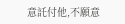意託付他,不願意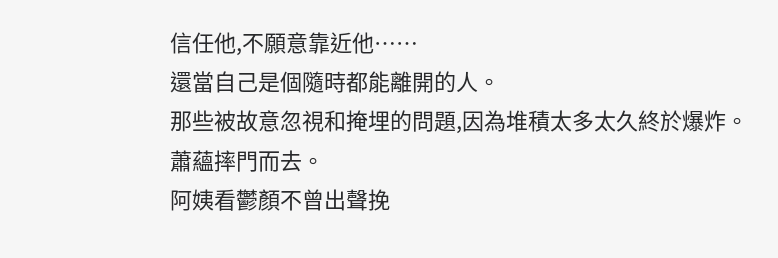信任他,不願意靠近他……
還當自己是個隨時都能離開的人。
那些被故意忽視和掩埋的問題,因為堆積太多太久終於爆炸。
蕭蘊摔門而去。
阿姨看鬱顏不曾出聲挽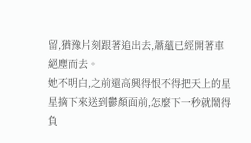留,猶豫片刻跟著追出去,蕭蘊已經開著車絕塵而去。
她不明白,之前還高興得恨不得把天上的星星摘下來送到鬱顏面前,怎麼下一秒就鬧得負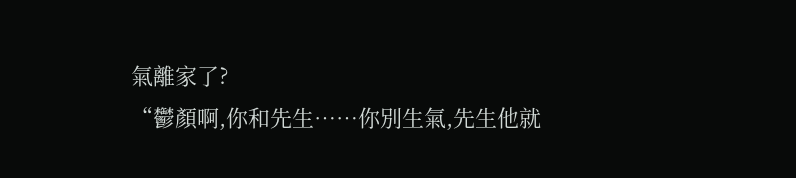氣離家了?
“鬱顏啊,你和先生……你別生氣,先生他就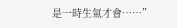是一時生氣才會……”